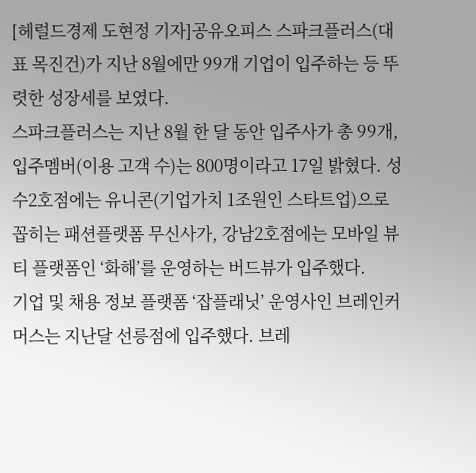[헤럴드경제 도현정 기자]공유오피스 스파크플러스(대표 목진건)가 지난 8월에만 99개 기업이 입주하는 등 뚜렷한 성장세를 보였다.
스파크플러스는 지난 8월 한 달 동안 입주사가 총 99개, 입주멤버(이용 고객 수)는 800명이라고 17일 밝혔다. 성수2호점에는 유니콘(기업가치 1조원인 스타트업)으로 꼽히는 패션플랫폼 무신사가, 강남2호점에는 모바일 뷰티 플랫폼인 ‘화해’를 운영하는 버드뷰가 입주했다.
기업 및 채용 정보 플랫폼 ‘잡플래닛’ 운영사인 브레인커머스는 지난달 선릉점에 입주했다. 브레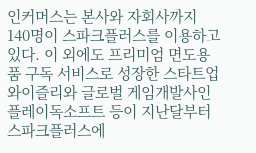인커머스는 본사와 자회사까지 140명이 스파크플러스를 이용하고 있다. 이 외에도 프리미엄 면도용품 구독 서비스로 성장한 스타트업 와이즐리와 글로벌 게임개발사인 플레이독소프트 등이 지난달부터 스파크플러스에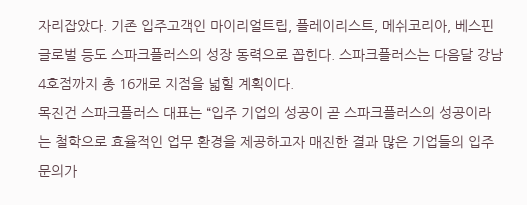자리잡았다. 기존 입주고객인 마이리얼트립, 플레이리스트, 메쉬코리아, 베스핀글로벌 등도 스파크플러스의 성장 동력으로 꼽힌다. 스파크플러스는 다음달 강남4호점까지 총 16개로 지점을 넓힐 계획이다.
목진건 스파크플러스 대표는 “입주 기업의 성공이 곧 스파크플러스의 성공이라는 철학으로 효율적인 업무 환경을 제공하고자 매진한 결과 많은 기업들의 입주 문의가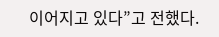이어지고 있다”고 전했다.